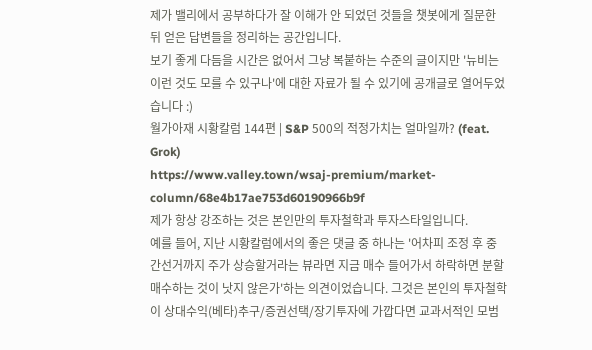제가 밸리에서 공부하다가 잘 이해가 안 되었던 것들을 챗봇에게 질문한 뒤 얻은 답변들을 정리하는 공간입니다.
보기 좋게 다듬을 시간은 없어서 그냥 복붙하는 수준의 글이지만 '뉴비는 이런 것도 모를 수 있구나'에 대한 자료가 될 수 있기에 공개글로 열어두었습니다 :)
월가아재 시황칼럼 144편 | S&P 500의 적정가치는 얼마일까? (feat. Grok)
https://www.valley.town/wsaj-premium/market-column/68e4b17ae753d60190966b9f
제가 항상 강조하는 것은 본인만의 투자철학과 투자스타일입니다.
예를 들어, 지난 시황칼럼에서의 좋은 댓글 중 하나는 '어차피 조정 후 중간선거까지 주가 상승할거라는 뷰라면 지금 매수 들어가서 하락하면 분할 매수하는 것이 낫지 않은가'하는 의견이었습니다. 그것은 본인의 투자철학이 상대수익(베타)추구/증권선택/장기투자에 가깝다면 교과서적인 모범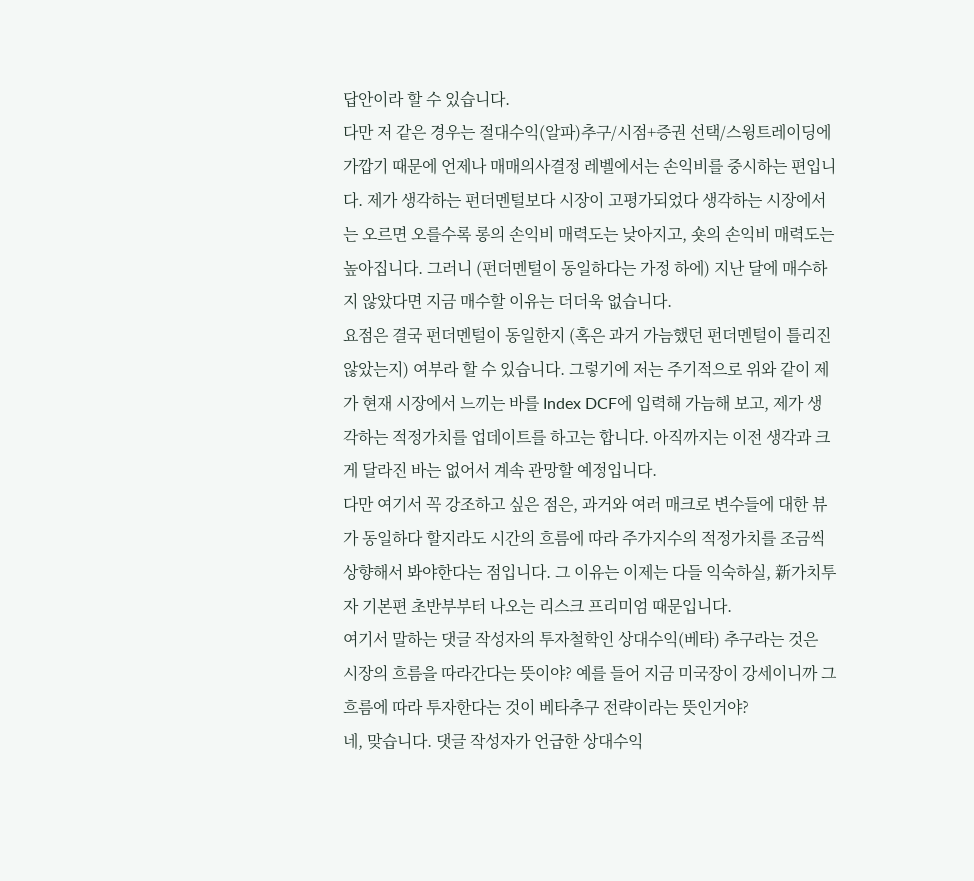답안이라 할 수 있습니다.
다만 저 같은 경우는 절대수익(알파)추구/시점+증권 선택/스윙트레이딩에 가깝기 때문에 언제나 매매의사결정 레벨에서는 손익비를 중시하는 편입니다. 제가 생각하는 펀더멘털보다 시장이 고평가되었다 생각하는 시장에서는 오르면 오를수록 롱의 손익비 매력도는 낮아지고, 숏의 손익비 매력도는 높아집니다. 그러니 (펀더멘털이 동일하다는 가정 하에) 지난 달에 매수하지 않았다면 지금 매수할 이유는 더더욱 없습니다.
요점은 결국 펀더멘털이 동일한지 (혹은 과거 가늠했던 펀더멘털이 틀리진 않았는지) 여부라 할 수 있습니다. 그렇기에 저는 주기적으로 위와 같이 제가 현재 시장에서 느끼는 바를 Index DCF에 입력해 가늠해 보고, 제가 생각하는 적정가치를 업데이트를 하고는 합니다. 아직까지는 이전 생각과 크게 달라진 바는 없어서 계속 관망할 예정입니다.
다만 여기서 꼭 강조하고 싶은 점은, 과거와 여러 매크로 변수들에 대한 뷰가 동일하다 할지라도 시간의 흐름에 따라 주가지수의 적정가치를 조금씩 상향해서 봐야한다는 점입니다. 그 이유는 이제는 다들 익숙하실, 新가치투자 기본편 초반부부터 나오는 리스크 프리미엄 때문입니다.
여기서 말하는 댓글 작성자의 투자철학인 상대수익(베타) 추구라는 것은 시장의 흐름을 따라간다는 뜻이야? 예를 들어 지금 미국장이 강세이니까 그 흐름에 따라 투자한다는 것이 베타추구 전략이라는 뜻인거야?
네, 맞습니다. 댓글 작성자가 언급한 상대수익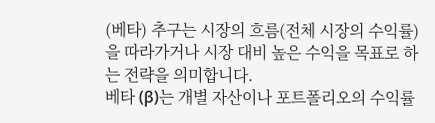(베타) 추구는 시장의 흐름(전체 시장의 수익률)을 따라가거나 시장 대비 높은 수익을 목표로 하는 전략을 의미합니다.
베타 (β)는 개별 자산이나 포트폴리오의 수익률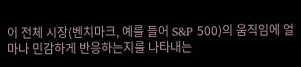이 전체 시장(벤치마크, 예를 들어 S&P 500)의 움직임에 얼마나 민감하게 반응하는지를 나타내는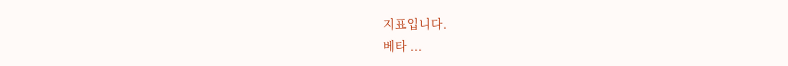지표입니다.
베타 ...